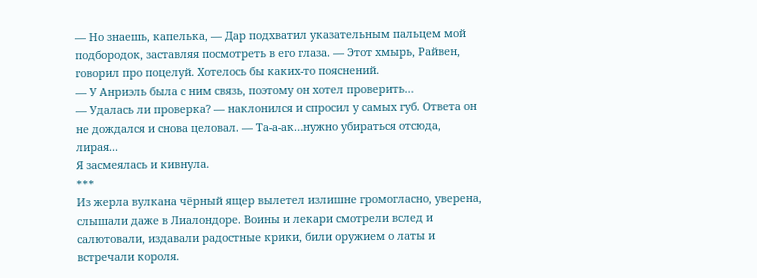— Но знаешь, капелька, — Дар подхватил указательным пальцем мой подбородок, заставляя посмотреть в его глаза. — Этот хмырь, Райвен, говорил про поцелуй. Хотелось бы каких-то пояснений.
— У Анриэль была с ним связь, поэтому он хотел проверить…
— Удалась ли проверка? — наклонился и спросил у самых губ. Ответа он не дождался и снова целовал. — Та-а-ак…нужно убираться отсюда, лирая...
Я засмеялась и кивнула.
***
Из жерла вулкана чёрный ящер вылетел излишне громогласно, уверена, слышали даже в Лиалондоре. Воины и лекари смотрели вслед и салютовали, издавали радостные крики, били оружием о латы и встречали короля.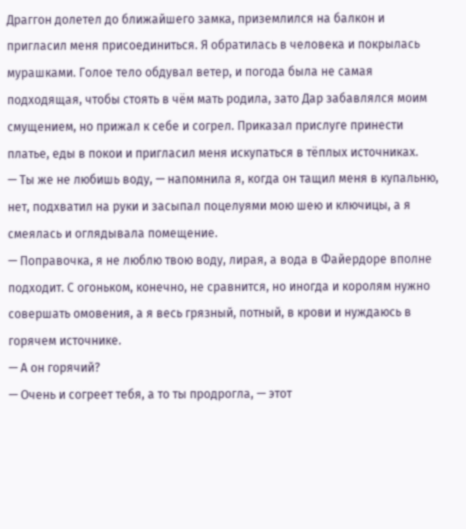Драггон долетел до ближайшего замка, приземлился на балкон и пригласил меня присоединиться. Я обратилась в человека и покрылась мурашками. Голое тело обдувал ветер, и погода была не самая подходящая, чтобы стоять в чём мать родила, зато Дар забавлялся моим смущением, но прижал к себе и согрел. Приказал прислуге принести платье, еды в покои и пригласил меня искупаться в тёплых источниках.
— Ты же не любишь воду, — напомнила я, когда он тащил меня в купальню, нет, подхватил на руки и засыпал поцелуями мою шею и ключицы, а я смеялась и оглядывала помещение.
— Поправочка, я не люблю твою воду, лирая, а вода в Файердоре вполне подходит. С огоньком, конечно, не сравнится, но иногда и королям нужно совершать омовения, а я весь грязный, потный, в крови и нуждаюсь в горячем источнике.
— А он горячий?
— Очень и согреет тебя, а то ты продрогла, — этот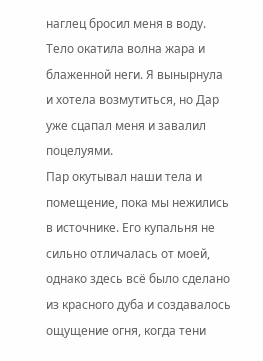наглец бросил меня в воду. Тело окатила волна жара и блаженной неги. Я вынырнула и хотела возмутиться, но Дар уже сцапал меня и завалил поцелуями.
Пар окутывал наши тела и помещение, пока мы нежились в источнике. Его купальня не сильно отличалась от моей, однако здесь всё было сделано из красного дуба и создавалось ощущение огня, когда тени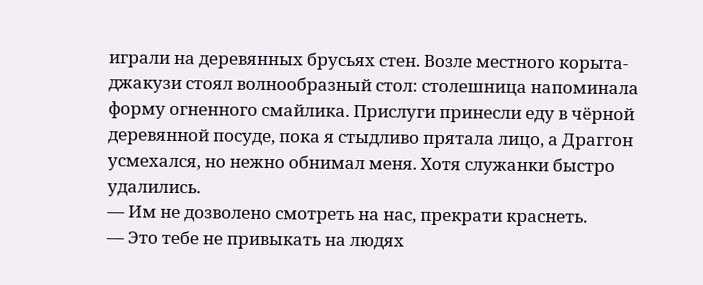играли на деревянных брусьях стен. Возле местного корыта-джакузи стоял волнообразный стол: столешница напоминала форму огненного смайлика. Прислуги принесли еду в чёрной деревянной посуде, пока я стыдливо прятала лицо, а Драггон усмехался, но нежно обнимал меня. Хотя служанки быстро удалились.
— Им не дозволено смотреть на нас, прекрати краснеть.
— Это тебе не привыкать на людях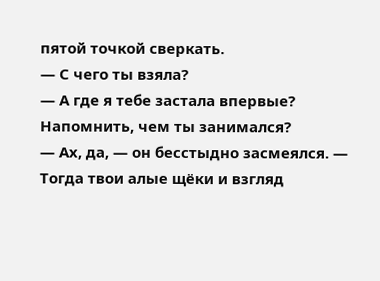пятой точкой сверкать.
— С чего ты взяла?
— А где я тебе застала впервые? Напомнить, чем ты занимался?
— Ах, да, — он бесстыдно засмеялся. — Тогда твои алые щёки и взгляд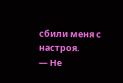сбили меня с настроя.
— Не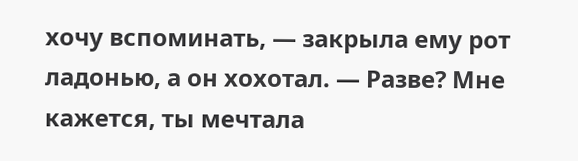хочу вспоминать, — закрыла ему рот ладонью, а он хохотал. — Разве? Мне кажется, ты мечтала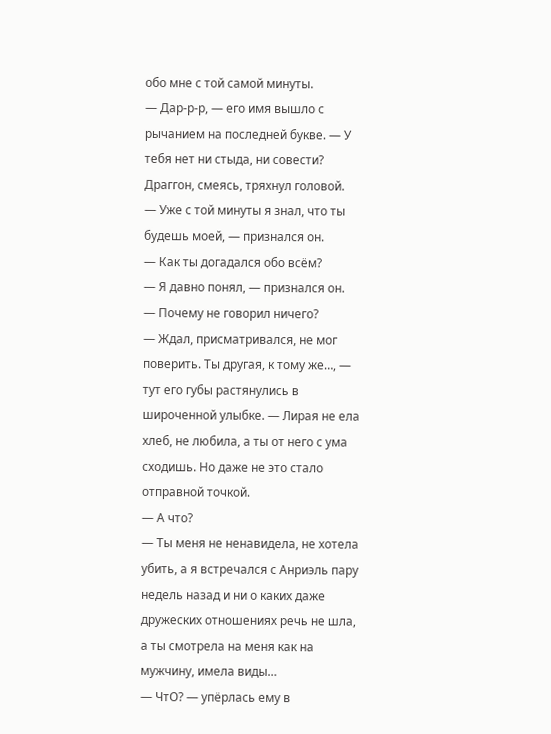обо мне с той самой минуты.
— Дар-р-р, — его имя вышло с рычанием на последней букве. — У тебя нет ни стыда, ни совести?
Драггон, смеясь, тряхнул головой.
— Уже с той минуты я знал, что ты будешь моей, — признался он.
— Как ты догадался обо всём?
— Я давно понял, — признался он.
— Почему не говорил ничего?
— Ждал, присматривался, не мог поверить. Ты другая, к тому же…, — тут его губы растянулись в широченной улыбке. — Лирая не ела хлеб, не любила, а ты от него с ума сходишь. Но даже не это стало отправной точкой.
— А что?
— Ты меня не ненавидела, не хотела убить, а я встречался с Анриэль пару недель назад и ни о каких даже дружеских отношениях речь не шла, а ты смотрела на меня как на мужчину, имела виды…
— ЧтО? — упёрлась ему в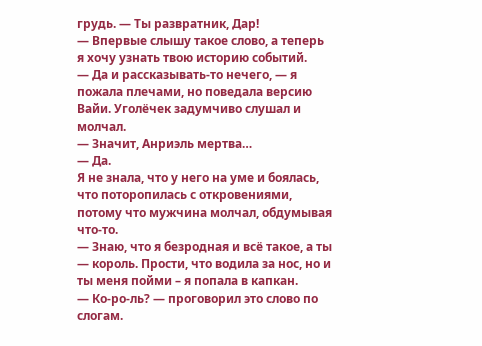грудь. — Ты развратник, Дар!
— Впервые слышу такое слово, а теперь я хочу узнать твою историю событий.
— Да и рассказывать-то нечего, — я пожала плечами, но поведала версию Вайи. Уголёчек задумчиво слушал и молчал.
— Значит, Анриэль мертва…
— Да.
Я не знала, что у него на уме и боялась, что поторопилась с откровениями, потому что мужчина молчал, обдумывая что-то.
— Знаю, что я безродная и всё такое, а ты — король. Прости, что водила за нос, но и ты меня пойми – я попала в капкан.
— Ко-ро-ль? — проговорил это слово по слогам.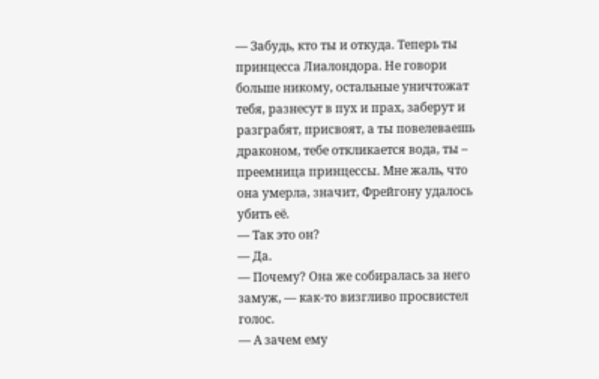— Забудь, кто ты и откуда. Теперь ты принцесса Лиалондора. Не говори больше никому, остальные уничтожат тебя, разнесут в пух и прах, заберут и разграбят, присвоят, а ты повелеваешь драконом, тебе откликается вода, ты – преемница принцессы. Мне жаль, что она умерла, значит, Фрейгону удалось убить её.
— Так это он?
— Да.
— Почему? Она же собиралась за него замуж, — как-то визгливо просвистел голос.
— А зачем ему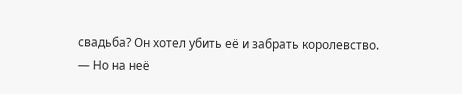свадьба? Он хотел убить её и забрать королевство.
— Но на неё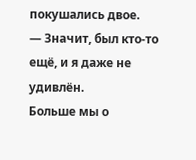покушались двое.
— Значит, был кто-то ещё, и я даже не удивлён.
Больше мы о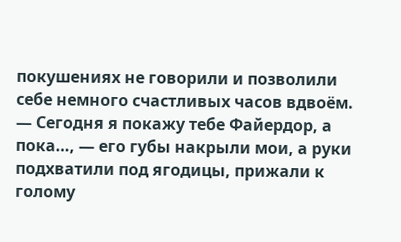покушениях не говорили и позволили себе немного счастливых часов вдвоём.
— Сегодня я покажу тебе Файердор, а пока…, — его губы накрыли мои, а руки подхватили под ягодицы, прижали к голому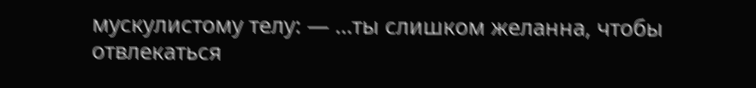мускулистому телу: — …ты слишком желанна, чтобы отвлекаться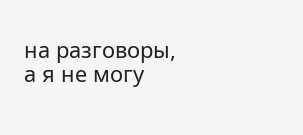на разговоры, а я не могу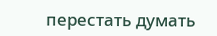перестать думать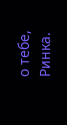о тебе, Ринка.